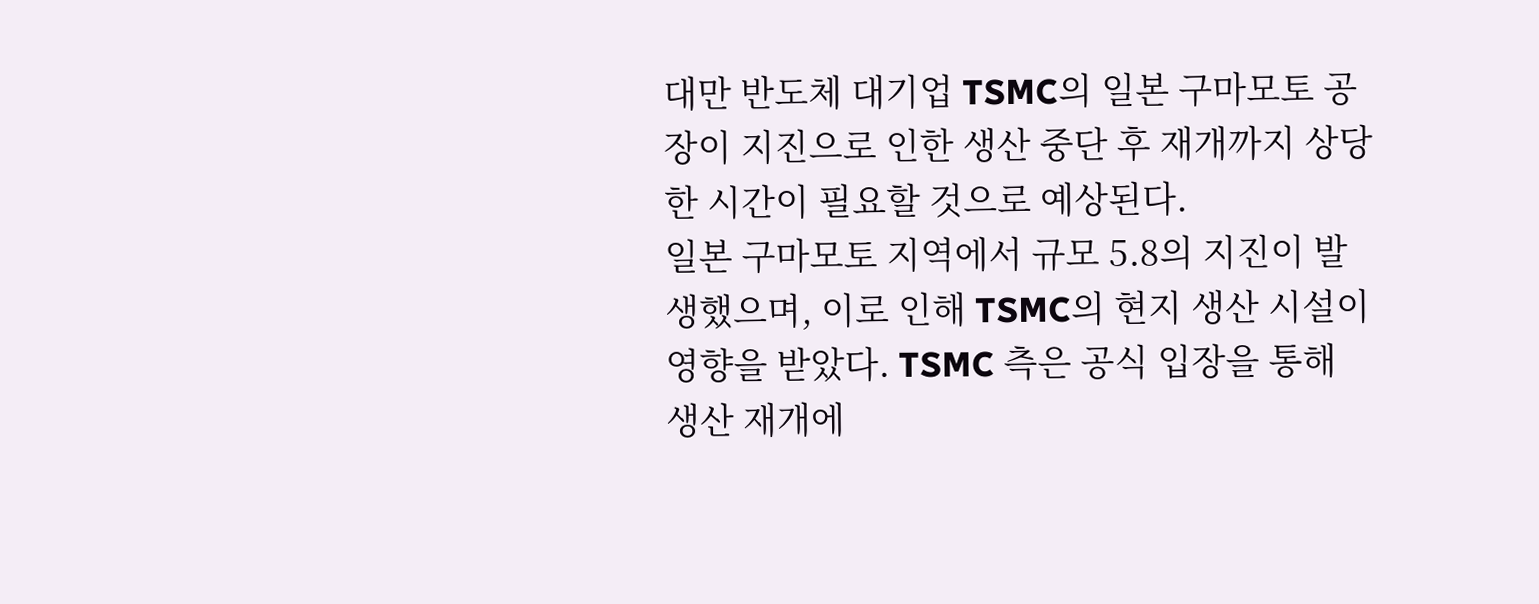대만 반도체 대기업 TSMC의 일본 구마모토 공장이 지진으로 인한 생산 중단 후 재개까지 상당한 시간이 필요할 것으로 예상된다.
일본 구마모토 지역에서 규모 5.8의 지진이 발생했으며, 이로 인해 TSMC의 현지 생산 시설이 영향을 받았다. TSMC 측은 공식 입장을 통해 생산 재개에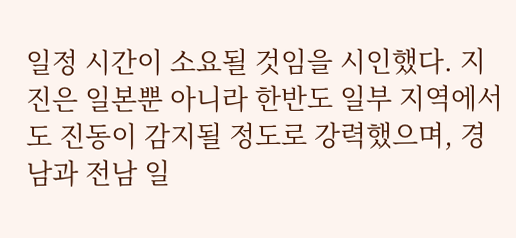일정 시간이 소요될 것임을 시인했다. 지진은 일본뿐 아니라 한반도 일부 지역에서도 진동이 감지될 정도로 강력했으며, 경남과 전남 일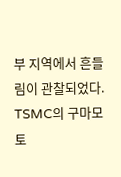부 지역에서 흔들림이 관찰되었다.
TSMC의 구마모토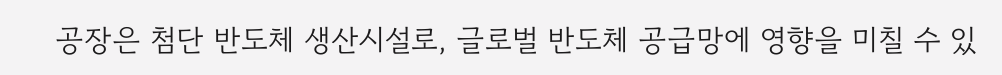공장은 첨단 반도체 생산시설로, 글로벌 반도체 공급망에 영향을 미칠 수 있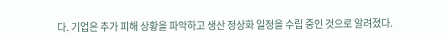다. 기업은 추가 피해 상황을 파악하고 생산 정상화 일정을 수립 중인 것으로 알려졌다.